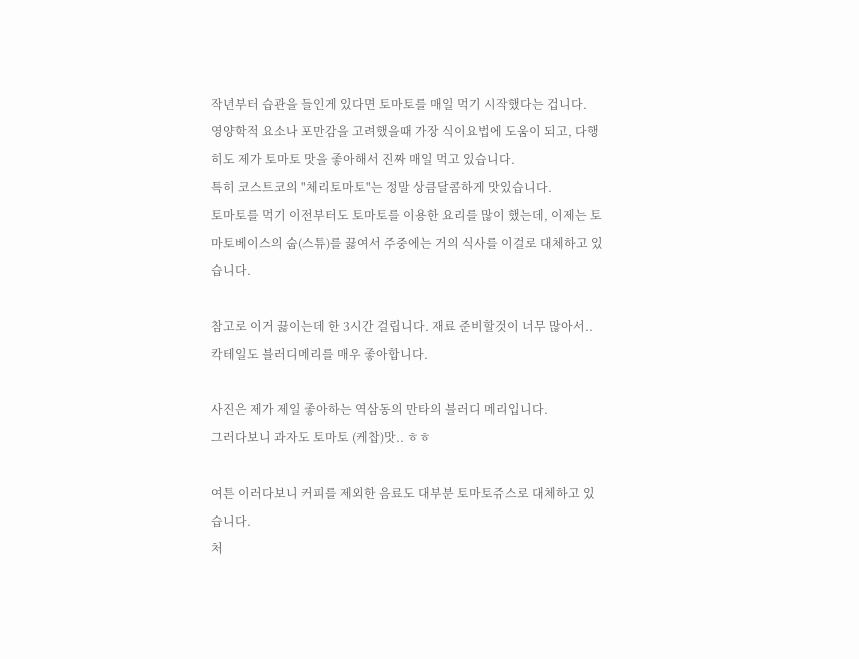작년부터 습관을 들인게 있다면 토마토를 매일 먹기 시작했다는 겁니다.
영양학적 요소나 포만감을 고려했을때 가장 식이요법에 도움이 되고, 다행히도 제가 토마토 맛을 좋아해서 진짜 매일 먹고 있습니다.
특히 코스트코의 "체리토마토"는 정말 상큼달콤하게 맛있습니다.
토마토를 먹기 이전부터도 토마토를 이용한 요리를 많이 했는데, 이제는 토마토베이스의 숩(스튜)를 끓여서 주중에는 거의 식사를 이걸로 대체하고 있습니다.

참고로 이거 끓이는데 한 3시간 걸립니다. 재료 준비할것이 너무 많아서..
칵테일도 블러디메리를 매우 좋아합니다.

사진은 제가 제일 좋아하는 역삼동의 만타의 블러디 메리입니다.
그러다보니 과자도 토마토 (케찹)맛.. ㅎㅎ

여튼 이러다보니 커피를 제외한 음료도 대부분 토마토쥬스로 대체하고 있습니다.
처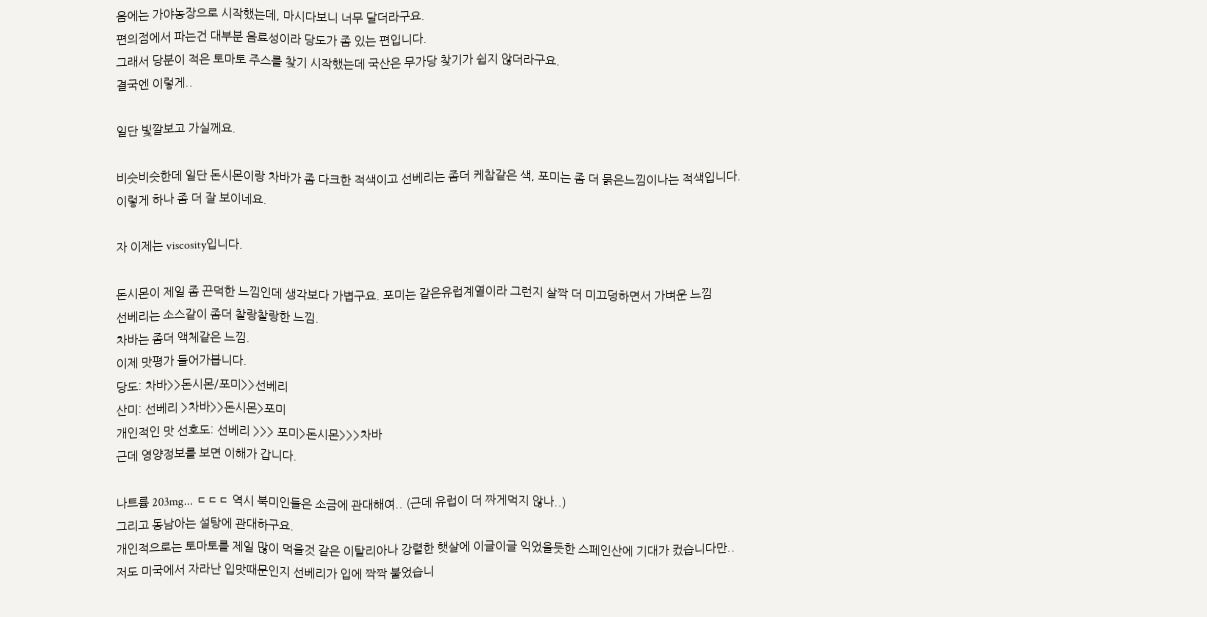음에는 가야농장으로 시작했는데, 마시다보니 너무 달더라구요.
편의점에서 파는건 대부분 음료성이라 당도가 좀 있는 편입니다.
그래서 당분이 적은 토마토 주스를 찾기 시작했는데 국산은 무가당 찾기가 쉽지 않더라구요.
결국엔 이렇게..

일단 빛깔보고 가실께요.

비슷비슷한데 일단 돈시몬이랑 차바가 좀 다크한 적색이고 선베리는 좀더 케찹같은 색, 포미는 좀 더 묽은느낌이나는 적색입니다.
이렇게 하나 좀 더 잘 보이네요.

자 이제는 viscosity입니다.

돈시몬이 제일 좀 끈덕한 느낌인데 생각보다 가볍구요. 포미는 같은유럽계열이라 그런지 살짝 더 미끄덩하면서 가벼운 느낌
선베리는 소스같이 좀더 찰랑찰랑한 느낌.
차바는 좀더 액체같은 느낌.
이제 맛평가 들어가봅니다.
당도: 차바>>돈시몬/포미>>선베리
산미: 선베리 >차바>>돈시몬>포미
개인적인 맛 선호도: 선베리 >>> 포미>돈시몬>>>차바
근데 영양정보를 보면 이해가 갑니다.

나트륨 203mg... ㄷㄷㄷ 역시 북미인들은 소금에 관대해여.. (근데 유럽이 더 짜게먹지 않나..)
그리고 동남아는 설탕에 관대하구요.
개인적으로는 토마토를 제일 많이 먹을것 같은 이탈리아나 강렬한 햇살에 이글이글 익었을듯한 스페인산에 기대가 컸습니다만..
저도 미국에서 자라난 입맛때문인지 선베리가 입에 짝짝 붙었습니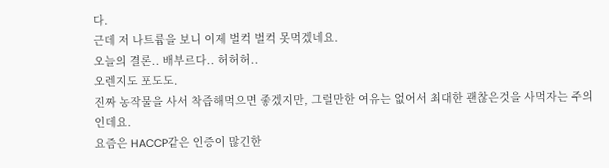다.
근데 저 나트륨을 보니 이제 벌컥 벌컥 못먹겠네요.
오늘의 결론.. 배부르다.. 허허허..
오렌지도 포도도.
진짜 농작물을 사서 착즙해먹으면 좋겠지만, 그럴만한 여유는 없어서 최대한 괜찮은것을 사먹자는 주의인데요.
요즘은 HACCP같은 인증이 많긴한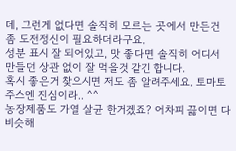데, 그런게 없다면 솔직히 모르는 곳에서 만든건 좀 도전정신이 필요하더라구요.
성분 표시 잘 되어있고, 맛 좋다면 솔직히 어디서 만들던 상관 없이 잘 먹을것 같긴 합니다.
혹시 좋은거 찾으시면 저도 좀 알려주세요. 토마토주스엔 진심이라.. ^^
농장제품도 가열 살균 한거겠죠? 어차피 끓이면 다 비슷해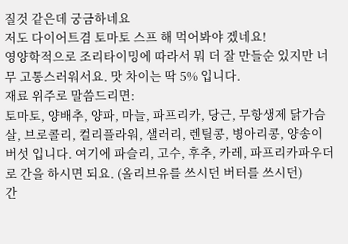질것 같은데 궁금하네요
저도 다이어트겸 토마토 스프 해 먹어봐야 겠네요!
영양학적으로 조리타이밍에 따라서 뭐 더 잘 만들순 있지만 너무 고통스러워서요. 맛 차이는 딱 5% 입니다.
재료 위주로 말씀드리면:
토마토, 양배추, 양파, 마늘, 파프리카, 당근, 무항생제 닭가슴살, 브로콜리, 컬리플라워, 샐러리, 렌틸콩, 병아리콩, 양송이버섯 입니다. 여기에 파슬리, 고수, 후추, 카레, 파프리카파우더로 간을 하시면 되요. (올리브유를 쓰시던 버터를 쓰시던)
간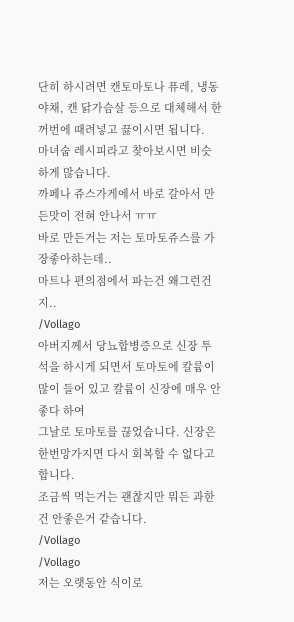단히 하시려면 캔토마토나 퓨레, 냉동 야채, 캔 닭가슴살 등으로 대체해서 한꺼번에 때려넣고 끓이시면 됩니다.
마녀숩 레시피라고 찾아보시면 비슷하게 많습니다.
까페나 쥬스가게에서 바로 갈아서 만든맛이 전혀 안나서 ㅠㅠ
바로 만든거는 저는 토마토쥬스를 가장좋아하는데..
마트나 편의점에서 파는건 왜그런건지..
/Vollago
아버지께서 당뇨합병증으로 신장 투석을 하시게 되면서 토마토에 칼륨이 많이 들어 있고 칼륨이 신장에 매우 안좋다 하여
그날로 토마토를 끊었습니다. 신장은 한번망가지면 다시 회복할 수 없다고 합니다.
조금씩 먹는거는 괜찮지만 뭐든 과한건 안좋은거 같습니다.
/Vollago
/Vollago
저는 오랫동안 식이로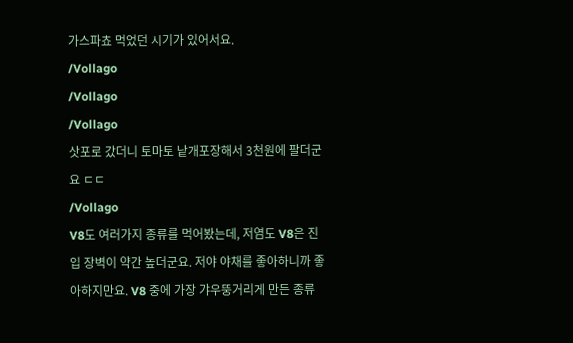가스파쵸 먹었던 시기가 있어서요.
/Vollago
/Vollago
/Vollago
삿포로 갔더니 토마토 낱개포장해서 3천원에 팔더군요 ㄷㄷ
/Vollago
V8도 여러가지 종류를 먹어봤는데, 저염도 V8은 진입 장벽이 약간 높더군요. 저야 야채를 좋아하니까 좋아하지만요. V8 중에 가장 갸우뚱거리게 만든 종류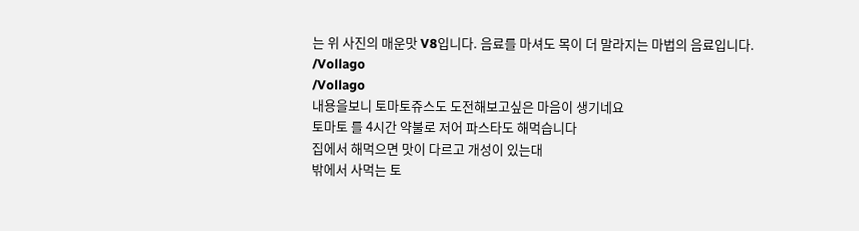는 위 사진의 매운맛 V8입니다. 음료를 마셔도 목이 더 말라지는 마법의 음료입니다.
/Vollago
/Vollago
내용을보니 토마토쥬스도 도전해보고싶은 마음이 생기네요
토마토 를 4시간 약불로 저어 파스타도 해먹습니다
집에서 해먹으면 맛이 다르고 개성이 있는대
밖에서 사먹는 토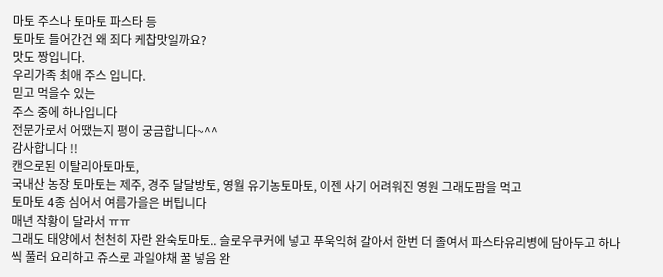마토 주스나 토마토 파스타 등
토마토 들어간건 왜 죄다 케찹맛일까요?
맛도 짱입니다.
우리가족 최애 주스 입니다.
믿고 먹을수 있는
주스 중에 하나입니다
전문가로서 어땠는지 평이 궁금합니다~^^
감사합니다 !!
캔으로된 이탈리아토마토,
국내산 농장 토마토는 제주, 경주 달달방토, 영월 유기농토마토, 이젠 사기 어려워진 영원 그래도팜을 먹고
토마토 4종 심어서 여름가을은 버팁니다
매년 작황이 달라서 ㅠㅠ
그래도 태양에서 천천히 자란 완숙토마토.. 슬로우쿠커에 넣고 푸욱익혀 갈아서 한번 더 졸여서 파스타유리병에 담아두고 하나씩 풀러 요리하고 쥬스로 과일야채 꿀 넣음 완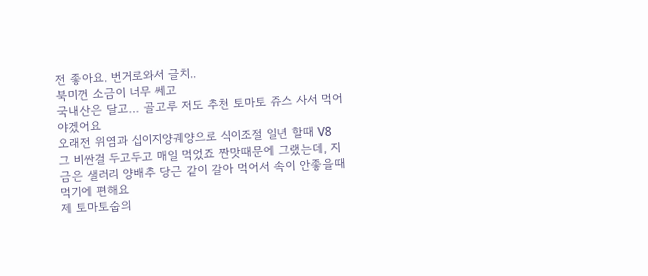전 좋아요. 번거로와서 글치..
북미껀 소금이 너무 쎄고
국내산은 달고… 골고루 저도 추천 토마토 쥬스 사서 먹어야겠어요
오래전 위염과 십이지양궤양으로 식이조절 일년 할때 V8 그 비싼걸 두고두고 매일 먹었죠 짠맛때문에 그랬는데, 지금은 샐러리 양배추 당근 같이 갈아 먹어서 속이 안좋을때 먹기에 편해요
제 토마토숩의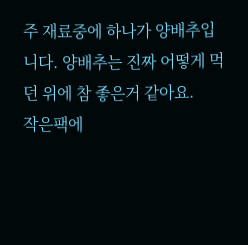주 재료중에 하나가 양배추입니다. 양배추는 진짜 어떻게 먹던 위에 참 좋은거 같아요.
작은팩에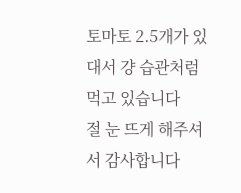토마토 2.5개가 있대서 걍 습관처럼 먹고 있습니다
절 눈 뜨게 해주셔서 감사합니다